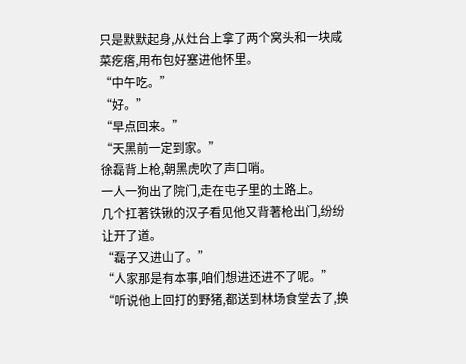只是默默起身,从灶台上拿了两个窝头和一块咸菜疙瘩,用布包好塞进他怀里。
“中午吃。”
“好。”
“早点回来。”
“天黑前一定到家。”
徐磊背上枪,朝黑虎吹了声口哨。
一人一狗出了院门,走在屯子里的土路上。
几个扛著铁锹的汉子看见他又背著枪出门,纷纷让开了道。
“磊子又进山了。”
“人家那是有本事,咱们想进还进不了呢。”
“听说他上回打的野猪,都送到林场食堂去了,换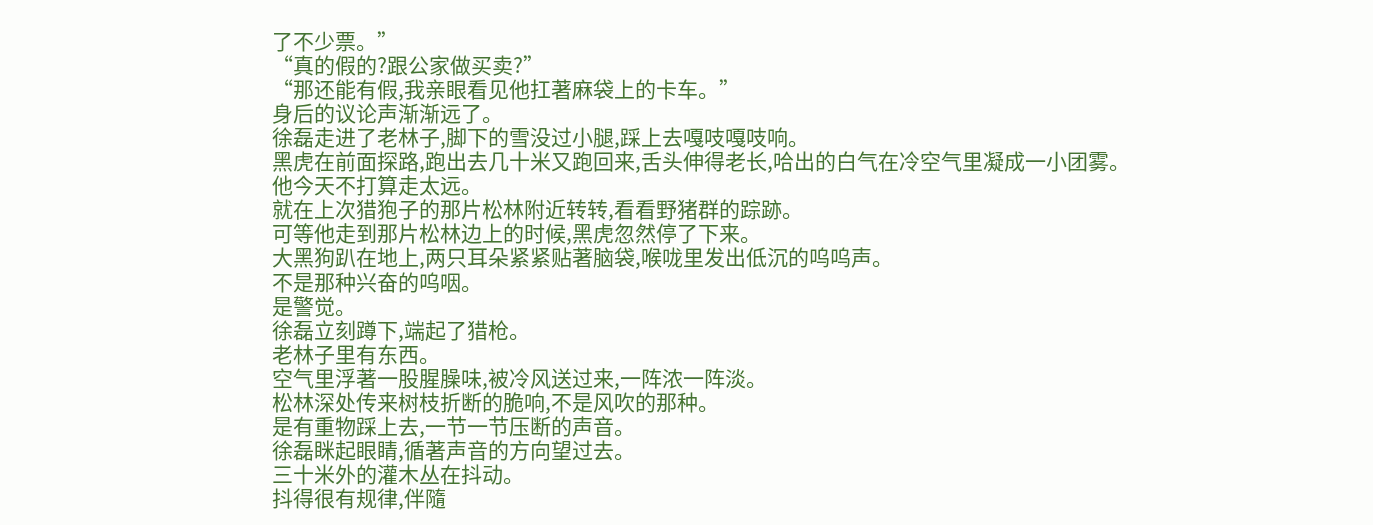了不少票。”
“真的假的?跟公家做买卖?”
“那还能有假,我亲眼看见他扛著麻袋上的卡车。”
身后的议论声渐渐远了。
徐磊走进了老林子,脚下的雪没过小腿,踩上去嘎吱嘎吱响。
黑虎在前面探路,跑出去几十米又跑回来,舌头伸得老长,哈出的白气在冷空气里凝成一小团雾。
他今天不打算走太远。
就在上次猎狍子的那片松林附近转转,看看野猪群的踪跡。
可等他走到那片松林边上的时候,黑虎忽然停了下来。
大黑狗趴在地上,两只耳朵紧紧贴著脑袋,喉咙里发出低沉的呜呜声。
不是那种兴奋的呜咽。
是警觉。
徐磊立刻蹲下,端起了猎枪。
老林子里有东西。
空气里浮著一股腥臊味,被冷风送过来,一阵浓一阵淡。
松林深处传来树枝折断的脆响,不是风吹的那种。
是有重物踩上去,一节一节压断的声音。
徐磊眯起眼睛,循著声音的方向望过去。
三十米外的灌木丛在抖动。
抖得很有规律,伴隨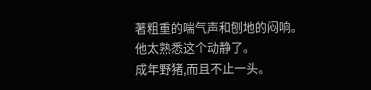著粗重的喘气声和刨地的闷响。
他太熟悉这个动静了。
成年野猪,而且不止一头。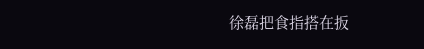徐磊把食指搭在扳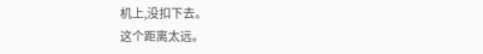机上,没扣下去。
这个距离太远。